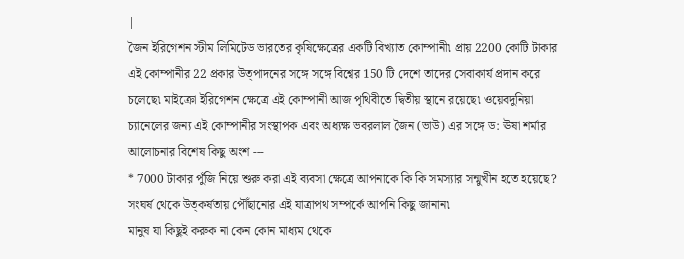|
জৈন ইরিগেশন স্টীম লিমিটেড ভারতের কৃষিক্ষেত্রের একটি বিখ্যাত কোম্পানী৷ প্রায় 2200 কোটি টাকার এই কোম্পানীর 22 প্রকার উত্পাদনের সঙ্গে সঙ্গে বিশ্বের 150 টি দেশে তাদের সেবাকার্য প্রদান করে চলেছে৷ মাইক্রো ইরিগেশন ক্ষেত্রে এই কোম্পানী আজ পৃথিবীতে দ্বিতীয় স্থানে রয়েছে৷ ওয়েবদুনিয়া চ্যানেলের জন্য এই কোম্পানীর সংস্থাপক এবং অধ্যক্ষ ভবরলাল জৈন (ভাউ) এর সঙ্গে ড: ঊষা শর্মার আলোচনার বিশেষ কিছু অংশ ---
* 7000 টাকার পুঁজি নিয়ে শুরু করা এই ব্যবসা ক্ষেত্রে আপনাকে কি কি সমস্যার সন্মুখীন হতে হয়েছে? সংঘর্ষ থেকে উত্কর্ষতায় পৌঁছানোর এই যাত্রাপথ সম্পর্কে আপনি কিছু জানান৷
মানুষ যা কিছুই করুক না কেন কোন মাধ্যম থেকে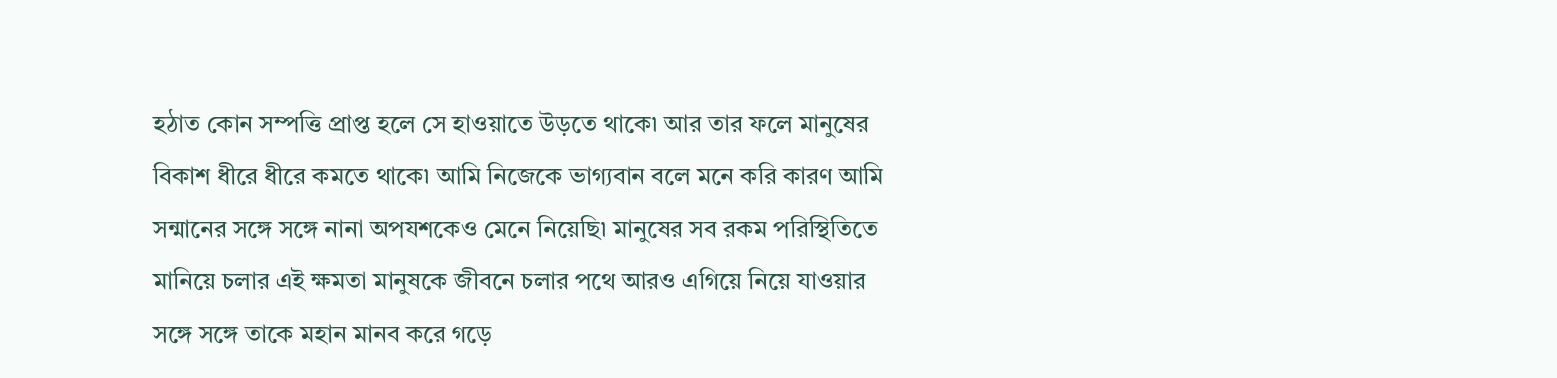হঠাত কোন সম্পত্তি প্রাপ্ত হলে সে হাওয়াতে উড়তে থাকে৷ আর তার ফলে মানুষের বিকাশ ধীরে ধীরে কমতে থাকে৷ আমি নিজেকে ভাগ্যবান বলে মনে করি কারণ আমি সন্মানের সঙ্গে সঙ্গে নানা অপযশকেও মেনে নিয়েছি৷ মানুষের সব রকম পরিস্থিতিতে মানিয়ে চলার এই ক্ষমতা মানুষকে জীবনে চলার পথে আরও এগিয়ে নিয়ে যাওয়ার সঙ্গে সঙ্গে তাকে মহান মানব করে গড়ে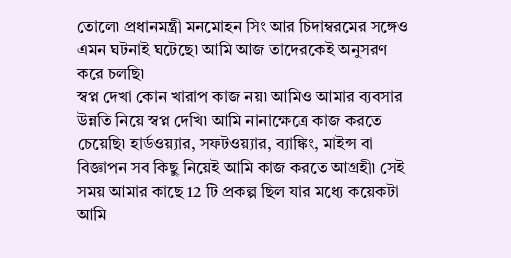তোলে৷ প্রধানমন্ত্রী মনমোহন সিং আর চিদাম্বরমের সঙ্গেও এমন ঘটনাই ঘটেছে৷ আমি আজ তাদেরকেই অনুসরণ করে চলছি৷
স্বপ্ন দেখা কোন খারাপ কাজ নয়৷ আমিও আমার ব্যবসার উন্নতি নিয়ে স্বপ্ন দেখি৷ আমি নানাক্ষেত্রে কাজ করতে চেয়েছি৷ হার্ডওয়্যার, সফটওয়্যার, ব্যাঙ্কিং, মাইন্স বা বিজ্ঞাপন সব কিছু নিয়েই আমি কাজ করতে আগ্রহী৷ সেই সময় আমার কাছে 12 টি প্রকল্প ছিল যার মধ্যে কয়েকটা আমি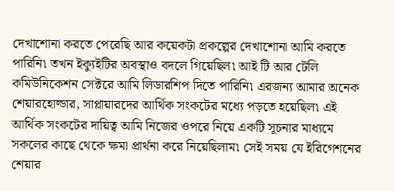দেখাশোনা করতে পেরেছি আর কয়েকটা প্রকল্পের দেখাশোনা আমি করতে পারিনি৷ তখন ইক্যুইটির অবস্থাও বদলে গিয়েছিল৷ আই টি আর টেলি কমিউনিকেশন সেক্টরে আমি লিডারশিপ দিতে পারিনি৷ এরজন্য আমার অনেক শেয়ারহোল্ডার, সাপ্লায়ারদের আর্থিক সংকটের মধ্যে পড়তে হয়েছিল৷ এই আর্থিক সংকটের দায়িত্ব আমি নিজের ওপরে নিয়ে একটি সূচনার মাধ্যমে সকলের কাছে থেকে ক্ষমা প্রার্থনা করে নিয়েছিলাম৷ সেই সময় যে ইরিগেশনের শেয়ার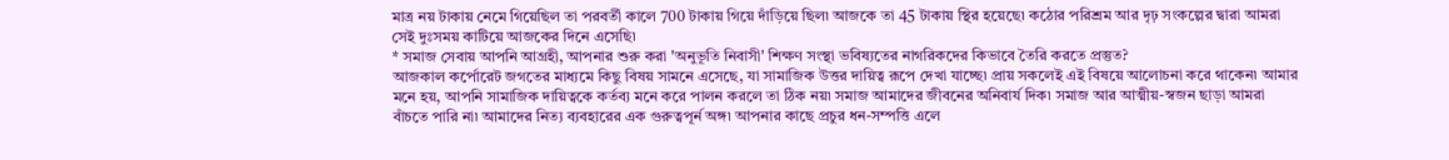মাত্র নয় টাকায় নেমে গিয়েছিল তা পরবর্তী কালে 700 টাকায় গিয়ে দাঁড়িয়ে ছিল৷ আজকে তা 45 টাকায় স্থির হয়েছে৷ কঠোর পরিশ্রম আর দৃঢ় সংকল্পের দ্বারা আমরা সেই দুঃসময় কাটিয়ে আজকের দিনে এসেছি৷
* সমাজ সেবায় আপনি আগ্রহী, আপনার শুরু করা 'অনুভূতি নিবাসী' শিক্ষণ সংস্থা ভবিষ্যতের নাগরিকদের কিভাবে তৈরি করতে প্রস্তুত?
আজকাল কর্পোরেট জগতের মাধ্যমে কিছু বিষয় সামনে এসেছে, যা সামাজিক উত্তর দায়িত্ব রূপে দেখা যাচ্ছে৷ প্রায় সকলেই এই বিষয়ে আলোচনা করে থাকেন৷ আমার মনে হয়, আপনি সামাজিক দায়িত্বকে কর্তব্য মনে করে পালন করলে তা ঠিক নয়৷ সমাজ আমাদের জীবনের অনিবার্য দিক৷ সমাজ আর আত্মীয়-স্বজন ছাড়া আমরা বাঁচতে পারি না৷ আমাদের নিত্য ব্যবহারের এক গুরুত্বপূর্ন অঙ্গ৷ আপনার কাছে প্রচুর ধন-সম্পত্তি এলে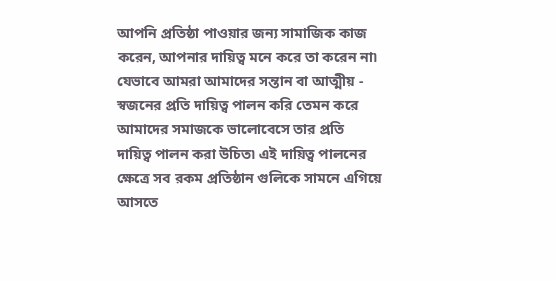আপনি প্রতিষ্ঠা পাওয়ার জন্য সামাজিক কাজ করেন, আপনার দায়িত্ব মনে করে তা করেন না৷ যেভাবে আমরা আমাদের সন্তান বা আত্মীয় - স্বজনের প্রতি দায়িত্ব পালন করি তেমন করে আমাদের সমাজকে ভালোবেসে তার প্রতি দায়িত্ব পালন করা উচিত৷ এই দায়িত্ব পালনের ক্ষেত্রে সব রকম প্রতিষ্ঠান গুলিকে সামনে এগিয়ে আসতে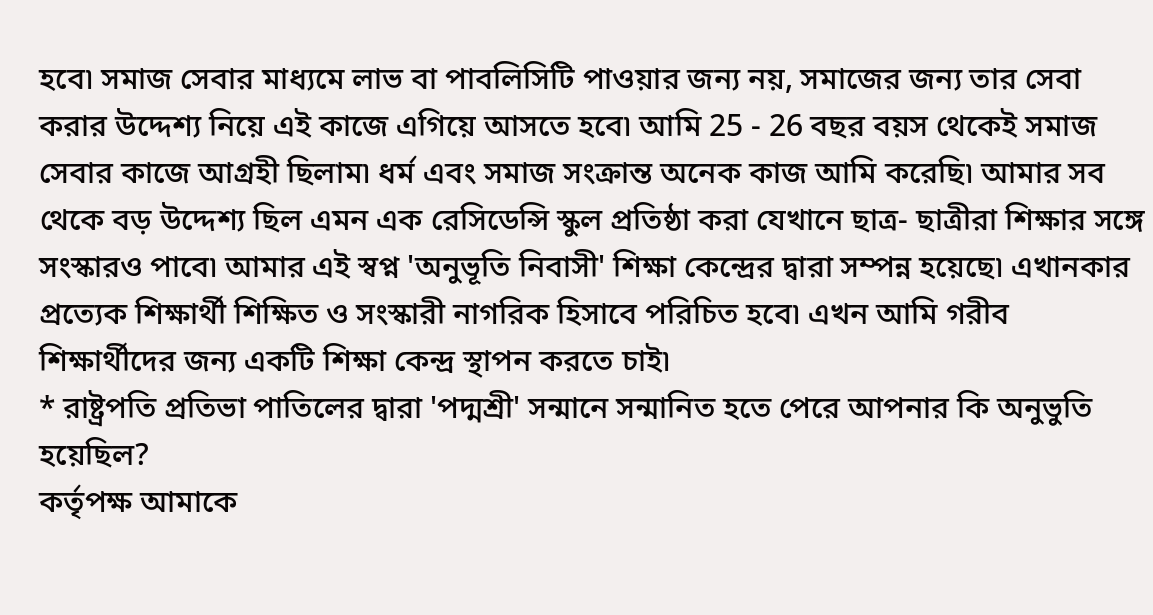হবে৷ সমাজ সেবার মাধ্যমে লাভ বা পাবলিসিটি পাওয়ার জন্য নয়, সমাজের জন্য তার সেবা করার উদ্দেশ্য নিয়ে এই কাজে এগিয়ে আসতে হবে৷ আমি 25 - 26 বছর বয়স থেকেই সমাজ সেবার কাজে আগ্রহী ছিলাম৷ ধর্ম এবং সমাজ সংক্রান্ত অনেক কাজ আমি করেছি৷ আমার সব থেকে বড় উদ্দেশ্য ছিল এমন এক রেসিডেন্সি স্কুল প্রতিষ্ঠা করা যেখানে ছাত্র- ছাত্রীরা শিক্ষার সঙ্গে সংস্কারও পাবে৷ আমার এই স্বপ্ন 'অনুভূতি নিবাসী' শিক্ষা কেন্দ্রের দ্বারা সম্পন্ন হয়েছে৷ এখানকার প্রত্যেক শিক্ষার্থী শিক্ষিত ও সংস্কারী নাগরিক হিসাবে পরিচিত হবে৷ এখন আমি গরীব শিক্ষার্থীদের জন্য একটি শিক্ষা কেন্দ্র স্থাপন করতে চাই৷
* রাষ্ট্রপতি প্রতিভা পাতিলের দ্বারা 'পদ্মশ্রী' সন্মানে সন্মানিত হতে পেরে আপনার কি অনুভুতি হয়েছিল?
কর্তৃপক্ষ আমাকে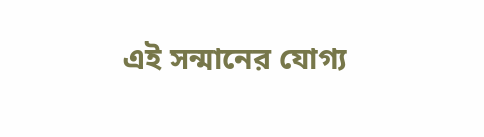এই সন্মানের যোগ্য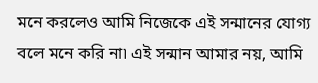মনে করলেও আমি নিজেকে এই সন্মানের যোগ্য বলে মনে করি না৷ এই সন্মান আমার নয়, আমি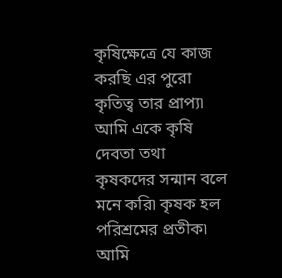কৃষিক্ষেত্রে যে কাজ করছি এর পুরো কৃতিত্ব তার প্রাপ্য৷ আমি একে কৃষি দেবতা তথা কৃষকদের সন্মান বলে মনে করি৷ কৃষক হল পরিশ্রমের প্রতীক৷ আমি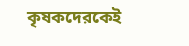কৃষকদেরকেই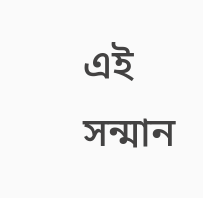এই সন্মান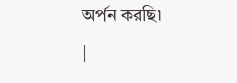অর্পন করছি৷
|